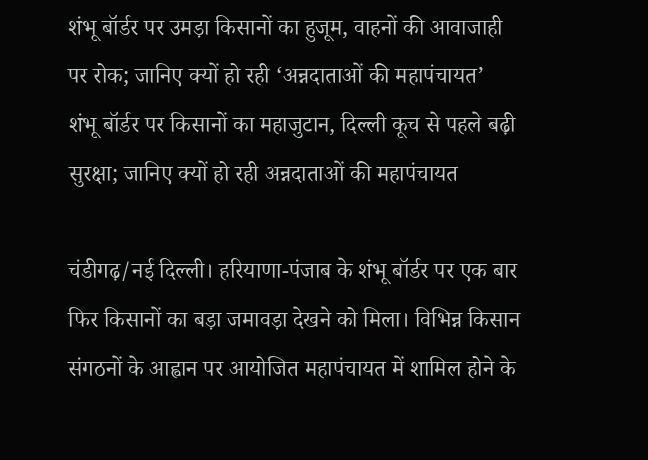शंभू बॉर्डर पर उमड़ा किसानों का हुजूम, वाहनों की आवाजाही पर रोक; जानिए क्यों हो रही ‘अन्नदाताओं की महापंचायत’
शंभू बॉर्डर पर किसानों का महाजुटान, दिल्ली कूच से पहले बढ़ी सुरक्षा; जानिए क्यों हो रही अन्नदाताओं की महापंचायत

चंडीगढ़/नई दिल्ली। हरियाणा-पंजाब के शंभू बॉर्डर पर एक बार फिर किसानों का बड़ा जमावड़ा देखने को मिला। विभिन्न किसान संगठनों के आह्वान पर आयोजित महापंचायत में शामिल होने के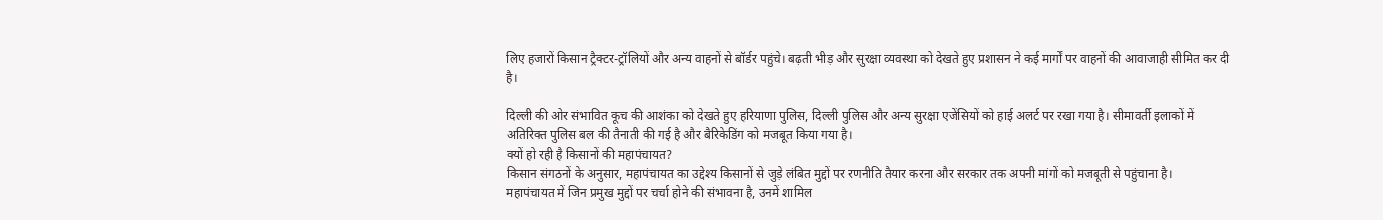लिए हजारों किसान ट्रैक्टर-ट्रॉलियों और अन्य वाहनों से बॉर्डर पहुंचे। बढ़ती भीड़ और सुरक्षा व्यवस्था को देखते हुए प्रशासन ने कई मार्गों पर वाहनों की आवाजाही सीमित कर दी है।

दिल्ली की ओर संभावित कूच की आशंका को देखते हुए हरियाणा पुलिस, दिल्ली पुलिस और अन्य सुरक्षा एजेंसियों को हाई अलर्ट पर रखा गया है। सीमावर्ती इलाकों में अतिरिक्त पुलिस बल की तैनाती की गई है और बैरिकेडिंग को मजबूत किया गया है।
क्यों हो रही है किसानों की महापंचायत?
किसान संगठनों के अनुसार, महापंचायत का उद्देश्य किसानों से जुड़े लंबित मुद्दों पर रणनीति तैयार करना और सरकार तक अपनी मांगों को मजबूती से पहुंचाना है।
महापंचायत में जिन प्रमुख मुद्दों पर चर्चा होने की संभावना है, उनमें शामिल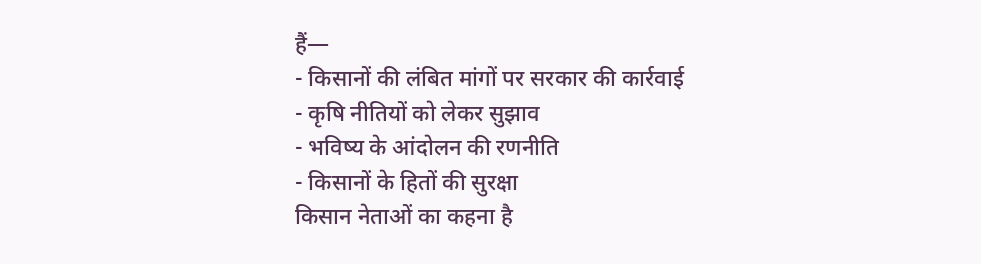हैं—
- किसानों की लंबित मांगों पर सरकार की कार्रवाई
- कृषि नीतियों को लेकर सुझाव
- भविष्य के आंदोलन की रणनीति
- किसानों के हितों की सुरक्षा
किसान नेताओं का कहना है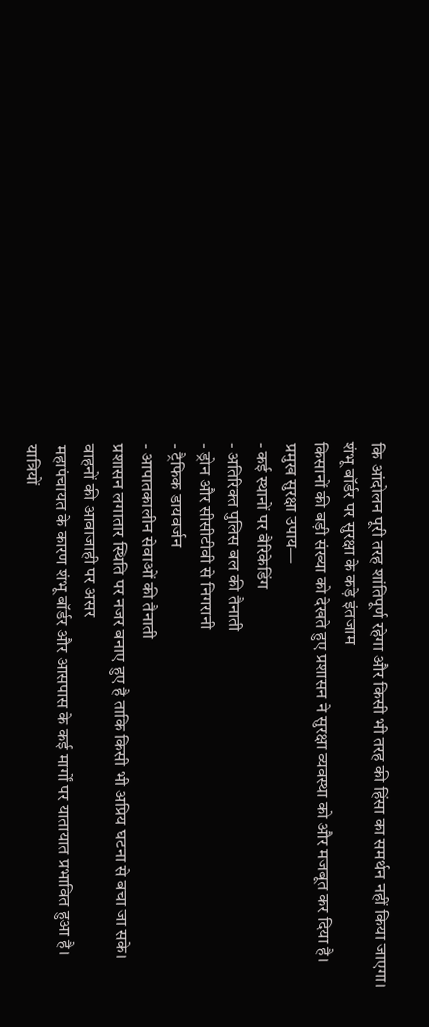कि आंदोलन पूरी तरह शांतिपूर्ण रहेगा और किसी भी तरह की हिंसा का समर्थन नहीं किया जाएगा।
शंभू बॉर्डर पर सुरक्षा के कड़े इंतजाम
किसानों की बड़ी संख्या को देखते हुए प्रशासन ने सुरक्षा व्यवस्था को और मजबूत कर दिया है।
प्रमुख सुरक्षा उपाय—
- कई स्थानों पर बैरिकेडिंग
- अतिरिक्त पुलिस बल की तैनाती
- ड्रोन और सीसीटीवी से निगरानी
- ट्रैफिक डायवर्जन
- आपातकालीन सेवाओं की तैनाती
प्रशासन लगातार स्थिति पर नजर बनाए हुए है ताकि किसी भी अप्रिय घटना से बचा जा सके।
वाहनों की आवाजाही पर असर
महापंचायत के कारण शंभू बॉर्डर और आसपास के कई मार्गों पर यातायात प्रभावित हुआ है।
यात्रियों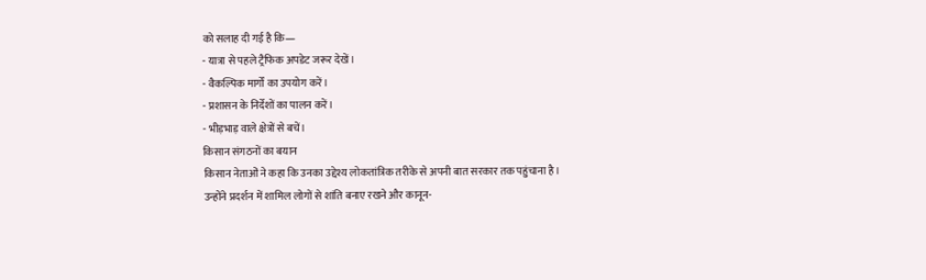को सलाह दी गई है कि—
- यात्रा से पहले ट्रैफिक अपडेट जरूर देखें।
- वैकल्पिक मार्गों का उपयोग करें।
- प्रशासन के निर्देशों का पालन करें।
- भीड़भाड़ वाले क्षेत्रों से बचें।
किसान संगठनों का बयान
किसान नेताओं ने कहा कि उनका उद्देश्य लोकतांत्रिक तरीके से अपनी बात सरकार तक पहुंचाना है। उन्होंने प्रदर्शन में शामिल लोगों से शांति बनाए रखने और कानून-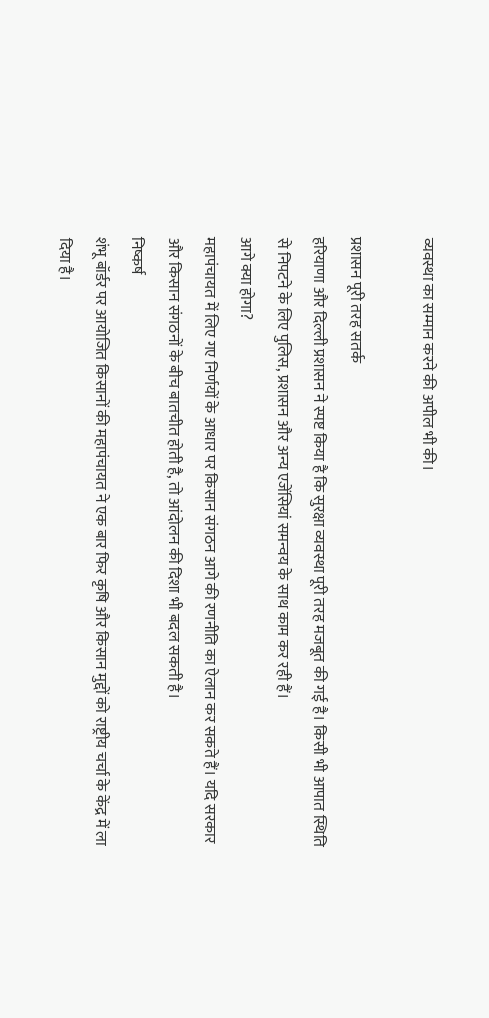व्यवस्था का सम्मान करने की अपील भी की।

प्रशासन पूरी तरह सतर्क
हरियाणा और दिल्ली प्रशासन ने स्पष्ट किया है कि सुरक्षा व्यवस्था पूरी तरह मजबूत की गई है। किसी भी आपात स्थिति से निपटने के लिए पुलिस, प्रशासन और अन्य एजेंसियां समन्वय के साथ काम कर रही हैं।
आगे क्या होगा?
महापंचायत में लिए गए निर्णयों के आधार पर किसान संगठन आगे की रणनीति का ऐलान कर सकते हैं। यदि सरकार और किसान संगठनों के बीच बातचीत होती है, तो आंदोलन की दिशा भी बदल सकती है।
निष्कर्ष
शंभू बॉर्डर पर आयोजित किसानों की महापंचायत ने एक बार फिर कृषि और किसान मुद्दों को राष्ट्रीय चर्चा के केंद्र में ला दिया है।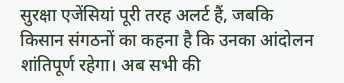सुरक्षा एजेंसियां पूरी तरह अलर्ट हैं, जबकि किसान संगठनों का कहना है कि उनका आंदोलन शांतिपूर्ण रहेगा। अब सभी की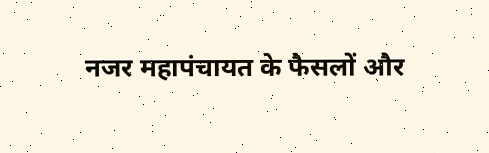नजर महापंचायत के फैसलों और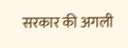सरकार की अगली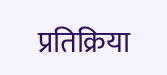प्रतिक्रिया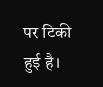पर टिकी हुई है।